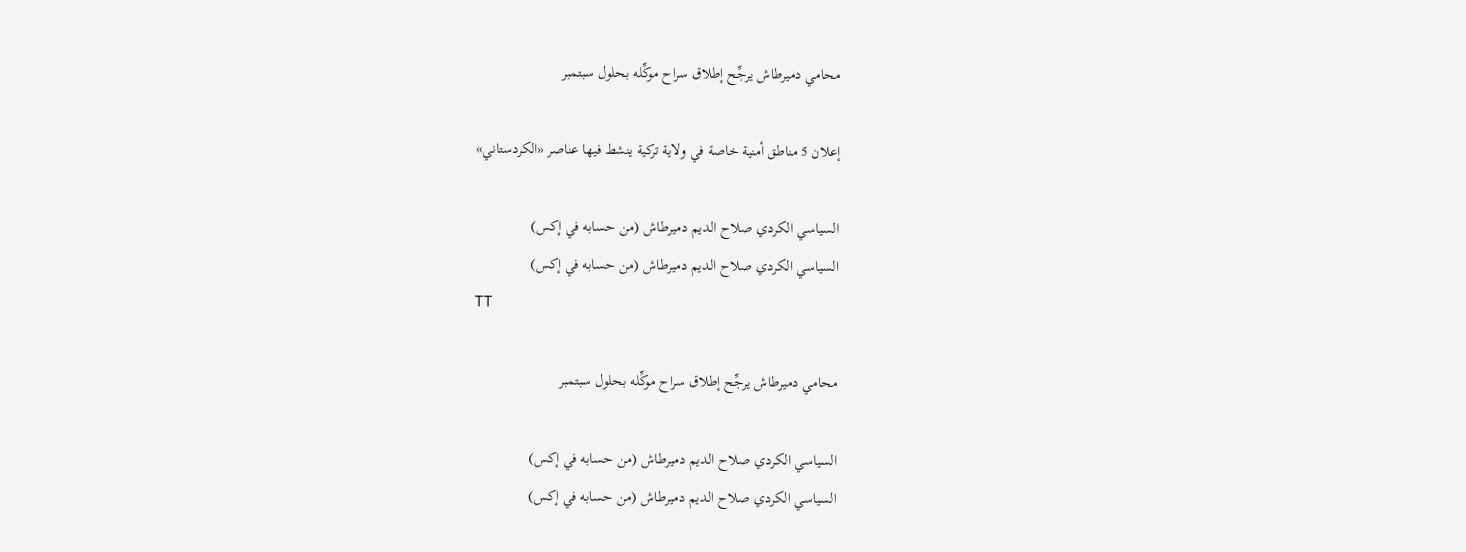محامي دميرطاش يرجِّح إطلاق سراح موكِّله بحلول سبتمبر

إعلان 5 مناطق أمنية خاصة في ولاية تركية ينشط فيها عناصر «الكردستاني»

السياسي الكردي صلاح الديم دميرطاش (من حسابه في إكس)
السياسي الكردي صلاح الديم دميرطاش (من حسابه في إكس)
TT

محامي دميرطاش يرجِّح إطلاق سراح موكِّله بحلول سبتمبر

السياسي الكردي صلاح الديم دميرطاش (من حسابه في إكس)
السياسي الكردي صلاح الديم دميرطاش (من حسابه في إكس)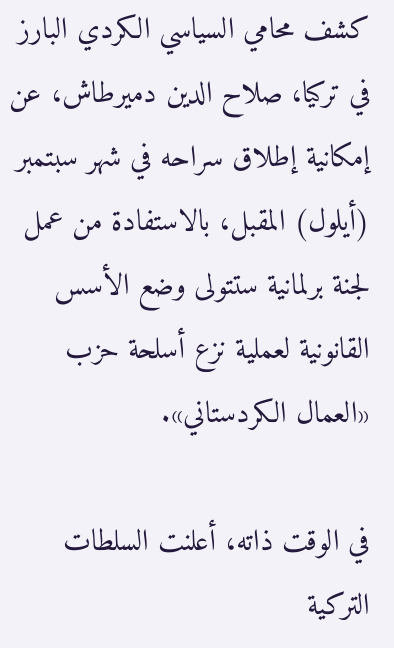كشف محامي السياسي الكردي البارز في تركيا، صلاح الدين دميرطاش، عن إمكانية إطلاق سراحه في شهر سبتمبر (أيلول) المقبل، بالاستفادة من عمل لجنة برلمانية ستتولى وضع الأسس القانونية لعملية نزع أسلحة حزب «العمال الكردستاني».

في الوقت ذاته، أعلنت السلطات التركية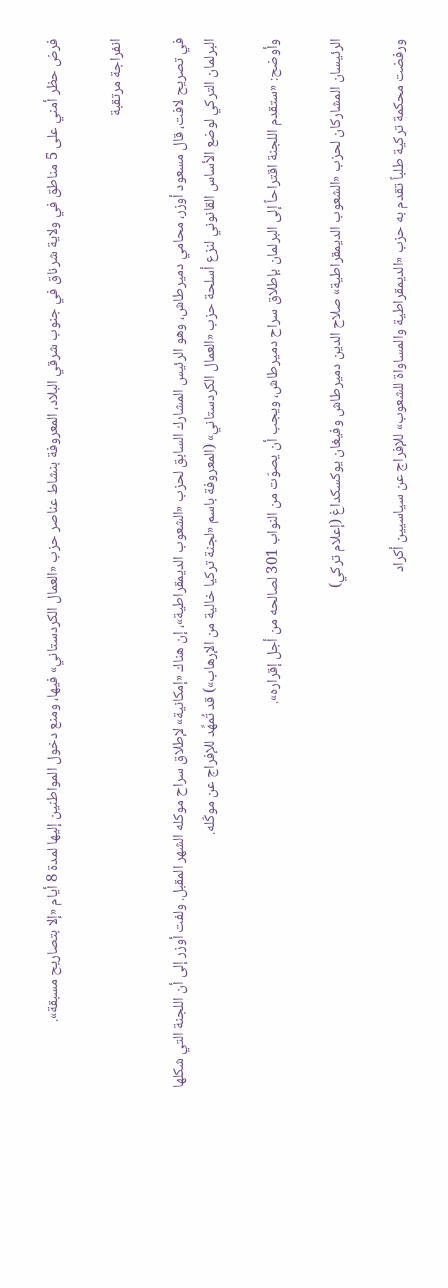فرض حظر أمني على 5 مناطق في ولاية شرناق في جنوب شرقي البلاد، المعروفة بنشاط عناصر حزب «العمال الكردستاني» فيها، ومنع دخول المواطنين إليها لمدة 8 أيام «إلا بتصاريح مسبقة».

انفراجة مرتقبة

في تصريح لافت، قال مسعود أوزر، محامي دميرطاش، وهو الرئيس المشارك السابق لحزب «الشعوب الديمقراطية»، إن هناك «إمكانية» لإطلاق سراح موكله الشهر المقبل. ولفت أوزر إلى أن اللجنة التي شكلها البرلمان التركي لوضع الأساس القانوني لنزع أسلحة حزب «العمال الكردستاني» (المعروفة باسم «لجنة تركيا خالية من الإرهاب») قد تُمهِّد للإفراج عن موكّله.

وأوضح: «ستقدم اللجنة اقتراحاً إلى البرلمان بإطلاق سراح دميرطاش، ويجب أن يصوّت من النواب 301 لصالحه من أجل إقراره».

الرئيسان المشاركان لحزب «الشعوب الديمقراطية» صلاح الدين دميرطاش وفيغان يوكسكداغ (إعلام تركي)

ورفضت محكمة تركية طلباً تقدم به حزب «الديمقراطية والمساواة للشعوب» للإفراج عن سياسيين أكراد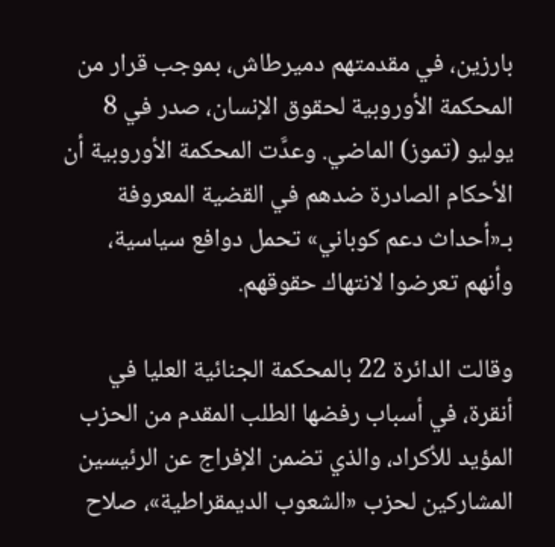بارزين، في مقدمتهم دميرطاش، بموجب قرار من المحكمة الأوروبية لحقوق الإنسان، صدر في 8 يوليو (تموز) الماضي. وعدَّت المحكمة الأوروبية أن الأحكام الصادرة ضدهم في القضية المعروفة بـ«أحداث دعم كوباني» تحمل دوافع سياسية، وأنهم تعرضوا لانتهاك حقوقهم.

وقالت الدائرة 22 بالمحكمة الجنائية العليا في أنقرة، في أسباب رفضها الطلب المقدم من الحزب المؤيد للأكراد، والذي تضمن الإفراج عن الرئيسين المشاركين لحزب «الشعوب الديمقراطية»، صلاح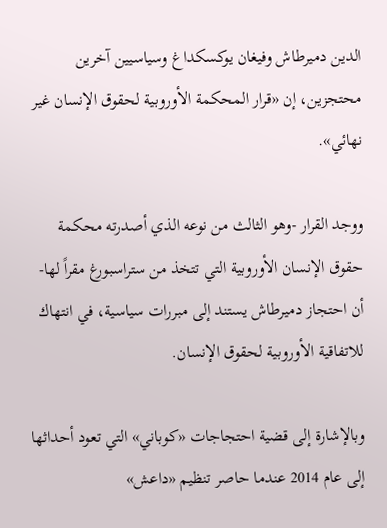الدين دميرطاش وفيغان يوكسكداغ وسياسيين آخرين محتجزين، إن «قرار المحكمة الأوروبية لحقوق الإنسان غير نهائي».

ووجد القرار -وهو الثالث من نوعه الذي أصدرته محكمة حقوق الإنسان الأوروبية التي تتخذ من ستراسبورغ مقراً لها- أن احتجاز دميرطاش يستند إلى مبررات سياسية، في انتهاك للاتفاقية الأوروبية لحقوق الإنسان.

وبالإشارة إلى قضية احتجاجات «كوباني» التي تعود أحداثها إلى عام 2014 عندما حاصر تنظيم «داعش»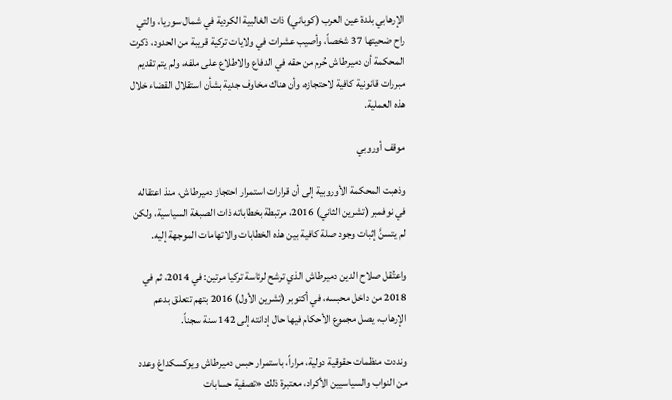الإرهابي بلدة عين العرب (كوباني) ذات الغالبية الكردية في شمال سوريا، والتي راح ضحيتها 37 شخصاً، وأصيب عشرات في ولايات تركية قريبة من الحدود، ذكرت المحكمة أن دميرطاش حُرم من حقه في الدفاع والاطلاع على ملفه، ولم يتم تقديم مبررات قانونية كافية لاحتجازه، وأن هناك مخاوف جدية بشأن استقلال القضاء خلال هذه العملية.

موقف أوروبي

وذهبت المحكمة الأوروبية إلى أن قرارات استمرار احتجاز دميرطاش، منذ اعتقاله في نوفمبر (تشرين الثاني) 2016، مرتبطة بخطاباته ذات الصبغة السياسية، ولكن لم يتسنَّ إثبات وجود صلة كافية بين هذه الخطابات والاتهامات الموجهة إليه.

واعتُقل صلاح الدين دميرطاش الذي ترشح لرئاسة تركيا مرتين: في 2014، ثم في 2018 من داخل محبسه، في أكتوبر (تشرين الأول) 2016 بتهم تتعلق بدعم الإرهاب، يصل مجموع الأحكام فيها حال إدانته إلى 142 سنة سجناً.

ونددت منظمات حقوقية دولية، مراراً، باستمرار حبس دميرطاش ويوكسكداغ وعدد من النواب والسياسيين الأكراد، معتبرة ذلك «تصفية حسابات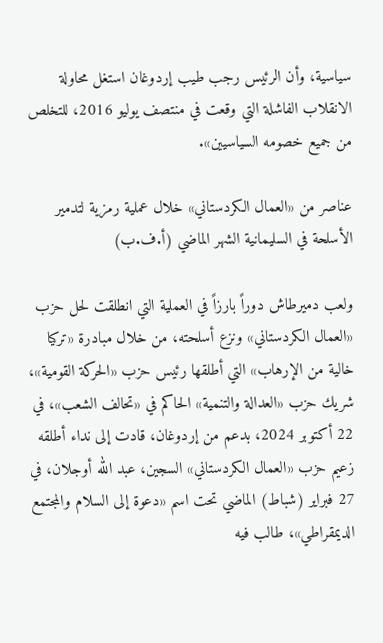سياسية، وأن الرئيس رجب طيب إردوغان استغل محاولة الانقلاب الفاشلة التي وقعت في منتصف يوليو 2016، للتخلص من جميع خصومه السياسيين».

عناصر من «العمال الكردستاني» خلال عملية رمزية لتدمير الأسلحة في السليمانية الشهر الماضي (أ.ف.ب)

ولعب دميرطاش دوراً بارزاً في العملية التي انطلقت لحل حزب «العمال الكردستاني» ونزع أسلحته، من خلال مبادرة «تركيا خالية من الإرهاب» التي أطلقها رئيس حزب «الحركة القومية»، شريك حزب «العدالة والتنمية» الحاكم في «تحالف الشعب»، في 22 أكتوبر 2024، بدعم من إردوغان، قادت إلى نداء أطلقه زعيم حزب «العمال الكردستاني» السجين، عبد الله أوجلان، في 27 فبراير (شباط) الماضي تحت اسم «دعوة إلى السلام والمجتمع الديمقراطي»، طالب فيه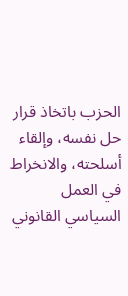الحزب باتخاذ قرار حل نفسه، وإلقاء أسلحته، والانخراط في العمل السياسي القانوني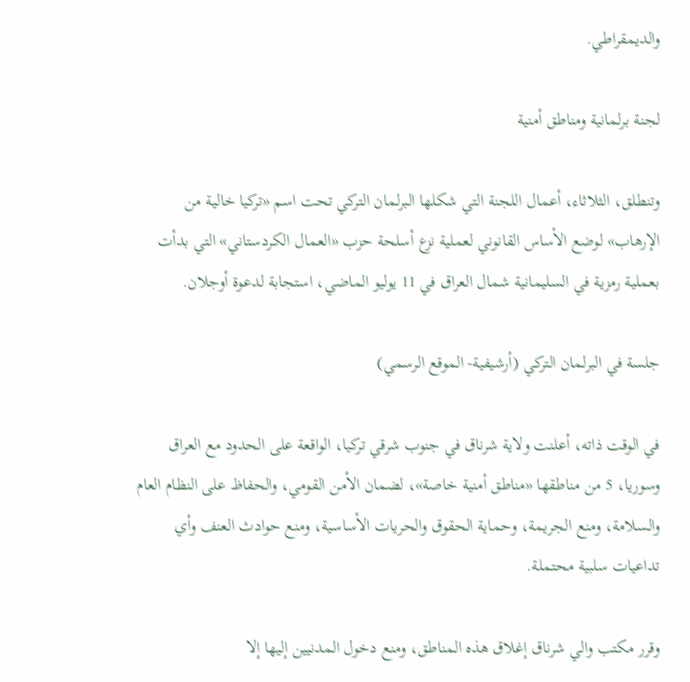والديمقراطي.

لجنة برلمانية ومناطق أمنية

وتنطلق، الثلاثاء، أعمال اللجنة التي شكلها البرلمان التركي تحت اسم «تركيا خالية من الإرهاب» لوضع الأساس القانوني لعملية نزع أسلحة حزب «العمال الكردستاني» التي بدأت بعملية رمزية في السليمانية شمال العراق في 11 يوليو الماضي، استجابة لدعوة أوجلان.

جلسة في البرلمان التركي (أرشيفية- الموقع الرسمي)

في الوقت ذاته، أعلنت ولاية شرناق في جنوب شرقي تركيا، الواقعة على الحدود مع العراق وسوريا، 5 من مناطقها «مناطق أمنية خاصة»، لضمان الأمن القومي، والحفاظ على النظام العام والسلامة، ومنع الجريمة، وحماية الحقوق والحريات الأساسية، ومنع حوادث العنف وأي تداعيات سلبية محتملة.

وقرر مكتب والي شرناق إغلاق هذه المناطق، ومنع دخول المدنيين إليها إلا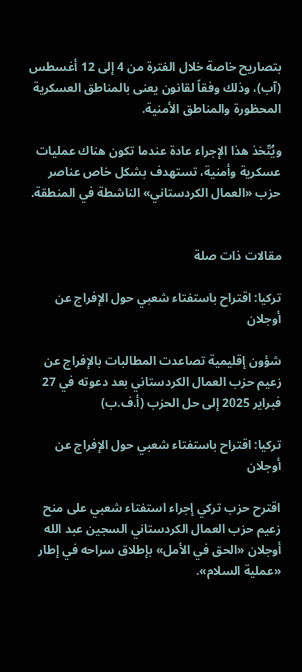بتصاريح خاصة خلال الفترة من 4 إلى 12 أغسطس (آب)، وذلك وفقاً لقانون يعنى بالمناطق العسكرية المحظورة والمناطق الأمنية.

ويُتّخذ هذا الإجراء عادة عندما تكون هناك عمليات عسكرية وأمنية، تستهدف بشكل خاص عناصر حزب «العمال الكردستاني» الناشطة في المنطقة.


مقالات ذات صلة

تركيا: اقتراح باستفتاء شعبي حول الإفراج عن أوجلان

شؤون إقليمية تصاعدت المطالبات بالإفراج عن زعيم حزب العمال الكردستاني بعد دعوته في 27 فبراير 2025 إلى حل الحزب (أ.ف.ب)

تركيا: اقتراح باستفتاء شعبي حول الإفراج عن أوجلان

اقترح حزب تركي إجراء استفتاء شعبي على منح زعيم حزب العمال الكردستاني السجين عبد الله أوجلان «الحق في الأمل» بإطلاق سراحه في إطار «عملية السلام».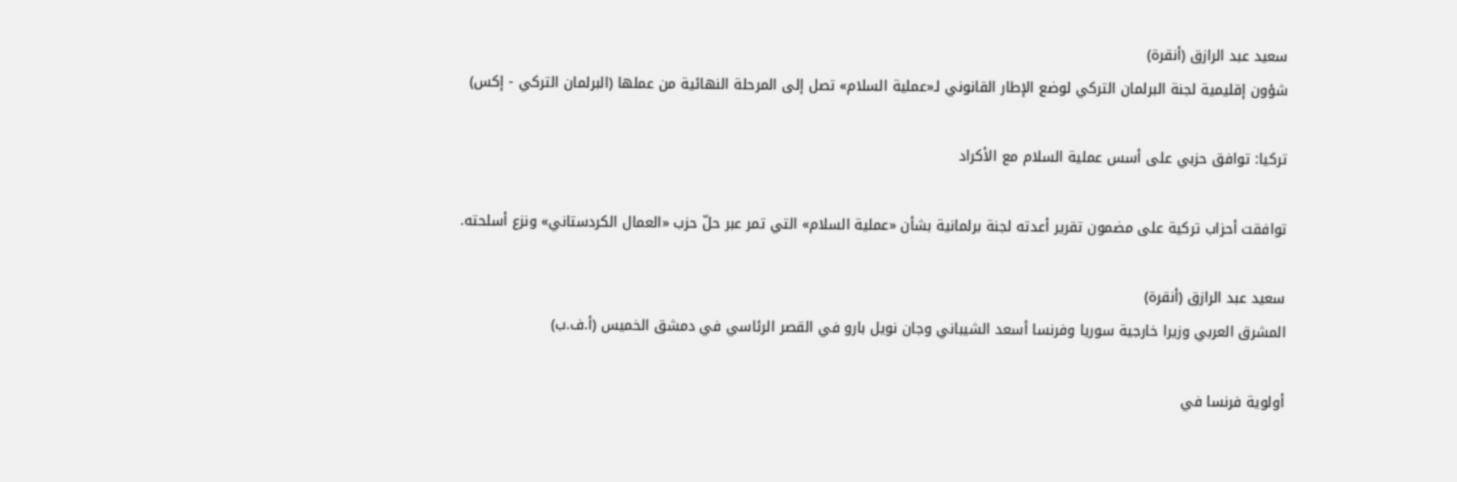سعيد عبد الرازق (أنقرة)
شؤون إقليمية لجنة البرلمان التركي لوضع الإطار القانوني لـ«عملية السلام» تصل إلى المرحلة النهائية من عملها (البرلمان التركي - إكس)

تركيا: توافق حزبي على أسس عملية السلام مع الأكراد

توافقت أحزاب تركية على مضمون تقرير أعدته لجنة برلمانية بشأن «عملية السلام» التي تمر عبر حلّ حزب «العمال الكردستاني» ونزع أسلحته.

سعيد عبد الرازق (أنقرة)
المشرق العربي وزيرا خارجية سوريا وفرنسا أسعد الشيباني وجان نويل بارو في القصر الرئاسي في دمشق الخميس (أ.ف.ب)

أولوية فرنسا في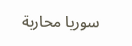سوريا محاربة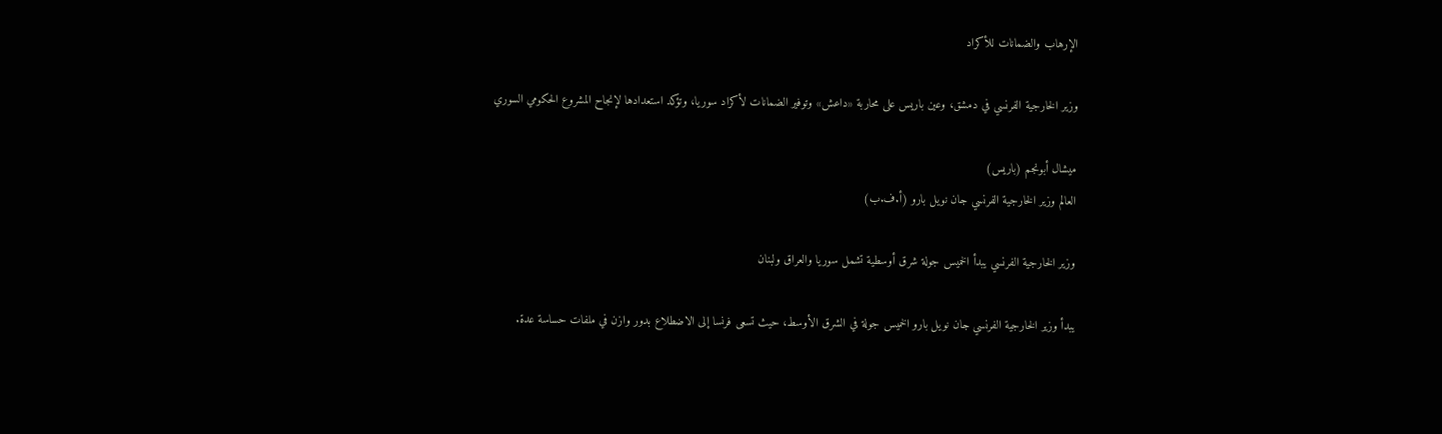الإرهاب والضمانات للأكراد

وزير الخارجية الفرنسي في دمشق، وعين باريس على محاربة «داعش» وتوفير الضمانات لأكراد سوريا، وتؤكد استعدادها لإنجاح المشروع الحكومي السوري

ميشال أبونجم (باريس)
العالم وزير الخارجية الفرنسي جان نويل بارو (أ.ف.ب)

وزير الخارجية الفرنسي يبدأ الخميس جولة شرق أوسطية تشمل سوريا والعراق ولبنان

يبدأ وزير الخارجية الفرنسي جان نويل بارو الخميس جولة في الشرق الأوسط، حيث تسعى فرنسا إلى الاضطلاع بدور وازن في ملفات حساسة عدة.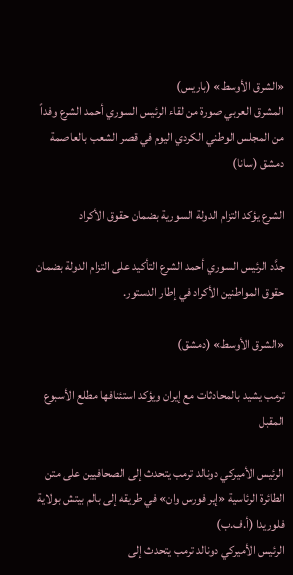«الشرق الأوسط» (باريس)
المشرق العربي صورة من لقاء الرئيس السوري أحمد الشرع وفداً من المجلس الوطني الكردي اليوم في قصر الشعب بالعاصمة دمشق (سانا)

الشرع يؤكد التزام الدولة السورية بضمان حقوق الأكراد

جدَّد الرئيس السوري أحمد الشرع التأكيد على التزام الدولة بضمان حقوق المواطنين الأكراد في إطار الدستور.

«الشرق الأوسط» (دمشق)

ترمب يشيد بالمحادثات مع إيران ويؤكد استئنافها مطلع الأسبوع المقبل

الرئيس الأميركي دونالد ترمب يتحدث إلى الصحافيين على متن الطائرة الرئاسية «إير فورس وان» في طريقه إلى بالم بيتش بولاية فلوريدا (أ.ف.ب)
الرئيس الأميركي دونالد ترمب يتحدث إلى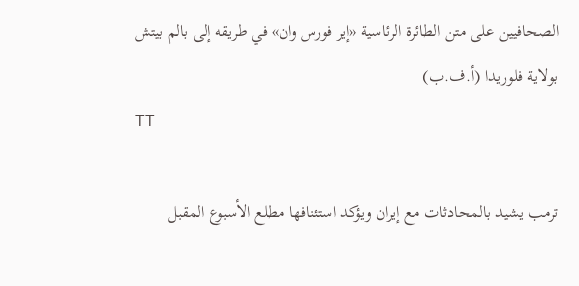الصحافيين على متن الطائرة الرئاسية «إير فورس وان» في طريقه إلى بالم بيتش بولاية فلوريدا (أ.ف.ب)
TT

ترمب يشيد بالمحادثات مع إيران ويؤكد استئنافها مطلع الأسبوع المقبل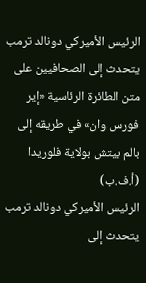الرئيس الأميركي دونالد ترمب يتحدث إلى الصحافيين على متن الطائرة الرئاسية «إير فورس وان» في طريقه إلى بالم بيتش بولاية فلوريدا (أ.ف.ب)
الرئيس الأميركي دونالد ترمب يتحدث إلى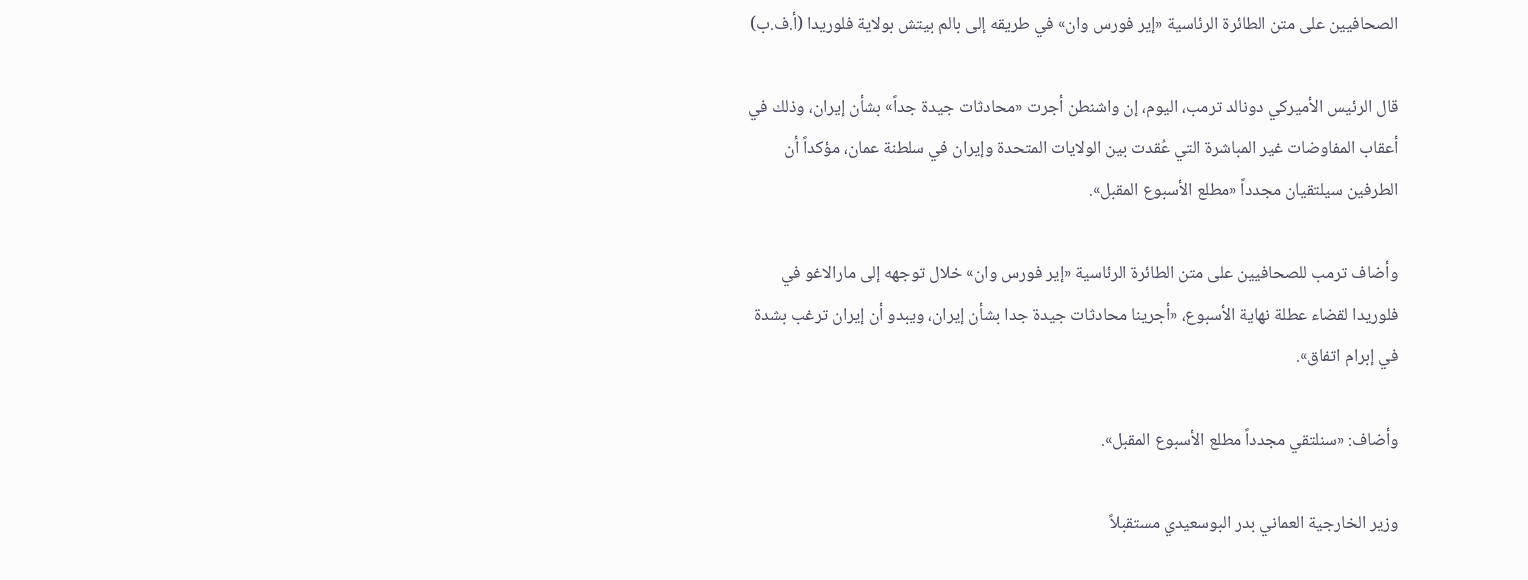الصحافيين على متن الطائرة الرئاسية «إير فورس وان» في طريقه إلى بالم بيتش بولاية فلوريدا (أ.ف.ب)

قال الرئيس الأميركي دونالد ترمب، اليوم، إن واشنطن أجرت «محادثات جيدة جداً» بشأن إيران، وذلك في أعقاب المفاوضات غير المباشرة التي عُقدت بين الولايات المتحدة وإيران في سلطنة عمان، مؤكداً أن الطرفين سيلتقيان مجدداً «مطلع الأسبوع المقبل».

وأضاف ترمب للصحافيين على متن الطائرة الرئاسية «إير فورس وان» خلال توجهه إلى مارالاغو في فلوريدا لقضاء عطلة نهاية الأسبوع، «أجرينا محادثات جيدة جدا بشأن إيران، ويبدو أن إيران ترغب بشدة في إبرام اتفاق».

وأضاف: «سنلتقي مجدداً مطلع الأسبوع المقبل».

وزير الخارجية العماني بدر البوسعيدي مستقبلاً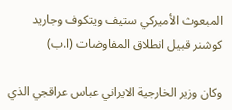المبعوث الأميركي ستيف ويتكوف وجاريد كوشنر قبيل انطلاق المفاوضات (ا.ب)

وكان وزير الخارجية الايراني عباس عراقجي الذي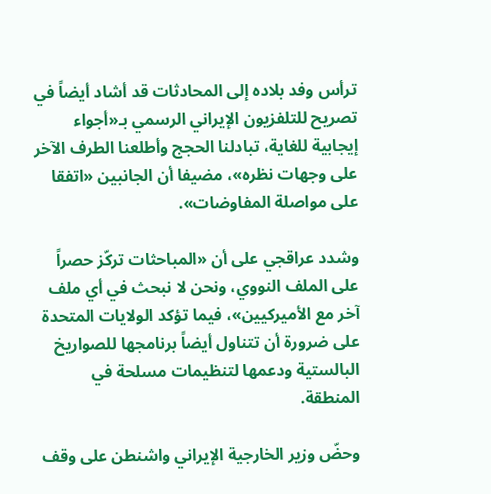ترأس وفد بلاده إلى المحادثات قد أشاد أيضاً في تصريح للتلفزيون الإيراني الرسمي بـ«أجواء إيجابية للغاية، تبادلنا الحجج وأطلعنا الطرف الآخر على وجهات نظره»، مضيفا أن الجانبين «اتفقا على مواصلة المفاوضات».

وشدد عراقجي على أن «المباحثات تركّز حصراً على الملف النووي، ونحن لا نبحث في أي ملف آخر مع الأميركيين»، فيما تؤكد الولايات المتحدة على ضرورة أن تتناول أيضاً برنامجها للصواريخ البالستية ودعمها لتنظيمات مسلحة في المنطقة.

وحضّ وزير الخارجية الإيراني واشنطن على وقف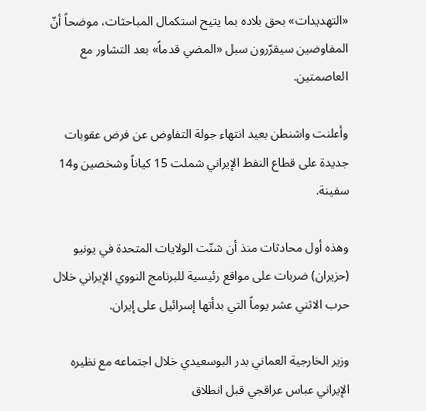«التهديدات» بحق بلاده بما يتيح استكمال المباحثات، موضحاً أنّ المفاوضين سيقرّرون سبل «المضي قدماً» بعد التشاور مع العاصمتين.

وأعلنت واشنطن بعيد انتهاء جولة التفاوض عن فرض عقوبات جديدة على قطاع النفط الإيراني شملت 15 كياناً وشخصين و14 سفينة.

وهذه أول محادثات منذ أن شنّت الولايات المتحدة في يونيو (حزيران) ضربات على مواقع رئيسية للبرنامج النووي الإيراني خلال حرب الاثني عشر يوماً التي بدأتها إسرائيل على إيران.

وزير الخارجية العماني بدر البوسعيدي خلال اجتماعه مع نظيره الإيراني عباس عراقجي قبل انطلاق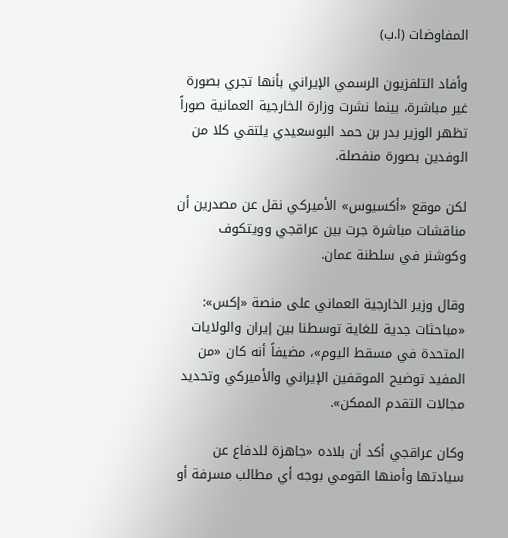المفاوضات (ا.ب)

وأفاد التلفزيون الرسمي الإيراني بأنها تجري بصورة غير مباشرة، بينما نشرت وزارة الخارجية العمانية صوراً تظهر الوزير بدر بن حمد البوسعيدي يلتقي كلا من الوفدين بصورة منفصلة.

لكن موقع «أكسيوس» الأميركي نقل عن مصدرين أن مناقشات مباشرة جرت بين عراقجي وويتكوف وكوشنر في سلطنة عمان.

وقال وزير الخارجية العماني على منصة «إكس»: «مباحثات جدية للغاية توسطنا بين إيران والولايات المتحدة في مسقط اليوم»، مضيفاً أنه كان «من المفيد توضيح الموقفين الإيراني والأميركي وتحديد مجالات التقدم الممكن».

وكان عراقجي أكد أن بلاده «جاهزة للدفاع عن سيادتها وأمنها القومي بوجه أي مطالب مسرفة أو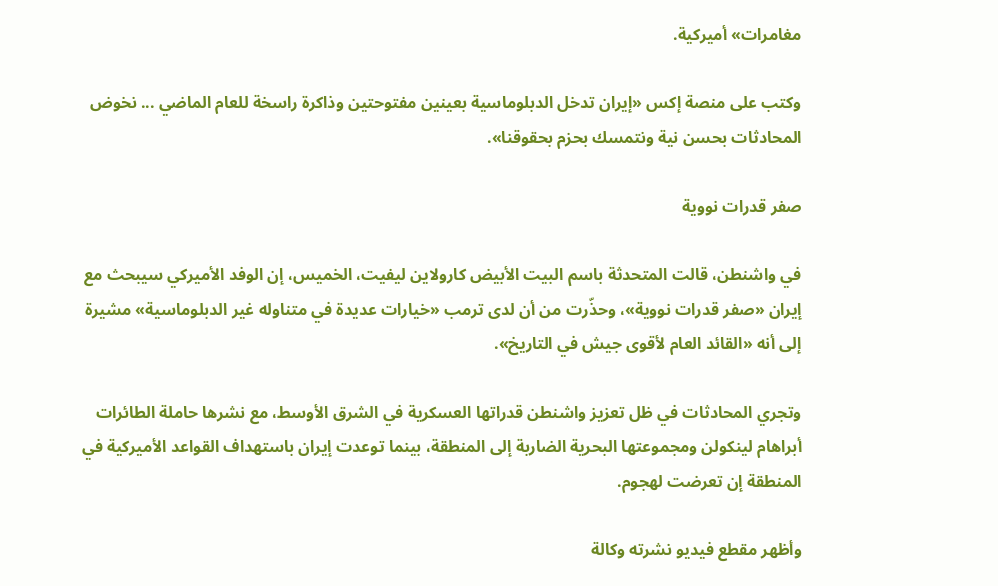مغامرات» أميركية.

وكتب على منصة إكس «إيران تدخل الدبلوماسية بعينين مفتوحتين وذاكرة راسخة للعام الماضي ... نخوض المحادثات بحسن نية ونتمسك بحزم بحقوقنا».

صفر قدرات نووية

في واشنطن، قالت المتحدثة باسم البيت الأبيض كارولاين ليفيت، الخميس، إن الوفد الأميركي سيبحث مع إيران «صفر قدرات نووية»، وحذّرت من أن لدى ترمب «خيارات عديدة في متناوله غير الدبلوماسية» مشيرة إلى أنه «القائد العام لأقوى جيش في التاريخ».

وتجري المحادثات في ظل تعزيز واشنطن قدراتها العسكرية في الشرق الأوسط، مع نشرها حاملة الطائرات أبراهام لينكولن ومجموعتها البحرية الضاربة إلى المنطقة، بينما توعدت إيران باستهداف القواعد الأميركية في المنطقة إن تعرضت لهجوم.

وأظهر مقطع فيديو نشرته وكالة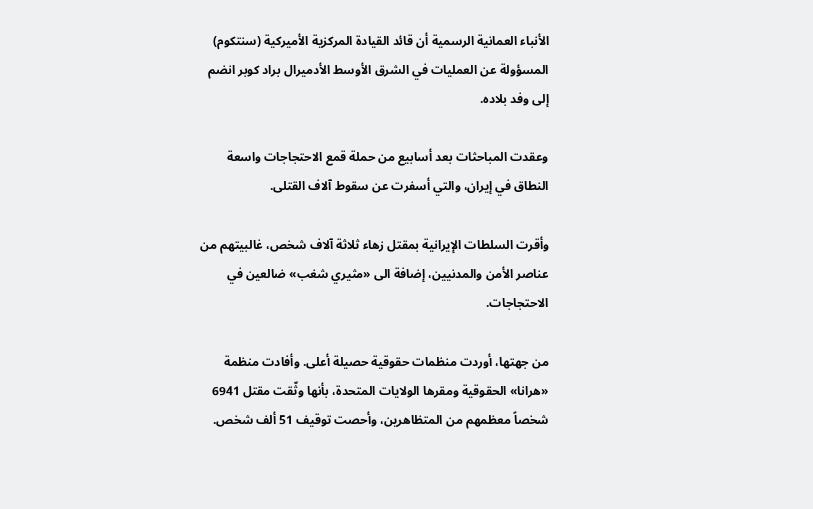الأنباء العمانية الرسمية أن قائد القيادة المركزية الأميركية (سنتكوم) المسؤولة عن العمليات في الشرق الأوسط الأدميرال براد كوبر انضم إلى وفد بلاده.

وعقدت المباحثات بعد أسابيع من حملة قمع الاحتجاجات واسعة النطاق في إيران، والتي أسفرت عن سقوط آلاف القتلى.

وأقرت السلطات الإيرانية بمقتل زهاء ثلاثة آلاف شخص، غالبيتهم من عناصر الأمن والمدنيين، إضافة الى «مثيري شغب» ضالعين في الاحتجاجات.

من جهتها، أوردت منظمات حقوقية حصيلة أعلى. وأفادت منظمة «هرانا» الحقوقية ومقرها الولايات المتحدة، بأنها وثّقت مقتل 6941 شخصاً معظمهم من المتظاهرين، وأحصت توقيف 51 ألف شخص.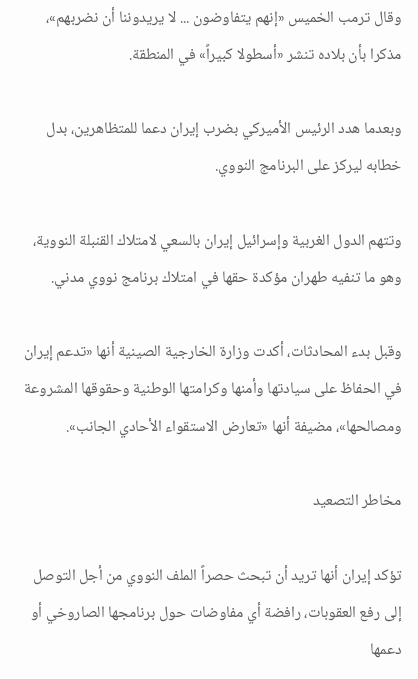وقال ترمب الخميس «إنهم يتفاوضون ... لا يريدوننا أن نضربهم»، مذكرا بأن بلاده تنشر «أسطولا كبيراً» في المنطقة.

وبعدما هدد الرئيس الأميركي بضرب إيران دعما للمتظاهرين، بدل خطابه ليركز على البرنامج النووي.

وتتهم الدول الغربية وإسرائيل إيران بالسعي لامتلاك القنبلة النووية، وهو ما تنفيه طهران مؤكدة حقها في امتلاك برنامج نووي مدني.

وقبل بدء المحادثات، أكدت وزارة الخارجية الصينية أنها «تدعم إيران في الحفاظ على سيادتها وأمنها وكرامتها الوطنية وحقوقها المشروعة ومصالحها»، مضيفة أنها «تعارض الاستقواء الأحادي الجانب».

مخاطر التصعيد

تؤكد إيران أنها تريد أن تبحث حصراً الملف النووي من أجل التوصل إلى رفع العقوبات، رافضة أي مفاوضات حول برنامجها الصاروخي أو دعمها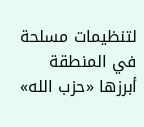لتنظيمات مسلحة في المنطقة أبرزها «حزب الله»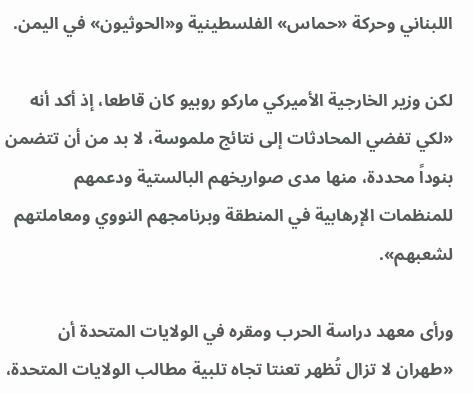اللبناني وحركة «حماس» الفلسطينية و«الحوثيون» في اليمن.

لكن وزير الخارجية الأميركي ماركو روبيو كان قاطعا، إذ أكد أنه «لكي تفضي المحادثات إلى نتائج ملموسة، لا بد من أن تتضمن بنوداً محددة، منها مدى صواريخهم البالستية ودعمهم للمنظمات الإرهابية في المنطقة وبرنامجهم النووي ومعاملتهم لشعبهم».

ورأى معهد دراسة الحرب ومقره في الولايات المتحدة أن «طهران لا تزال تُظهر تعنتا تجاه تلبية مطالب الولايات المتحدة،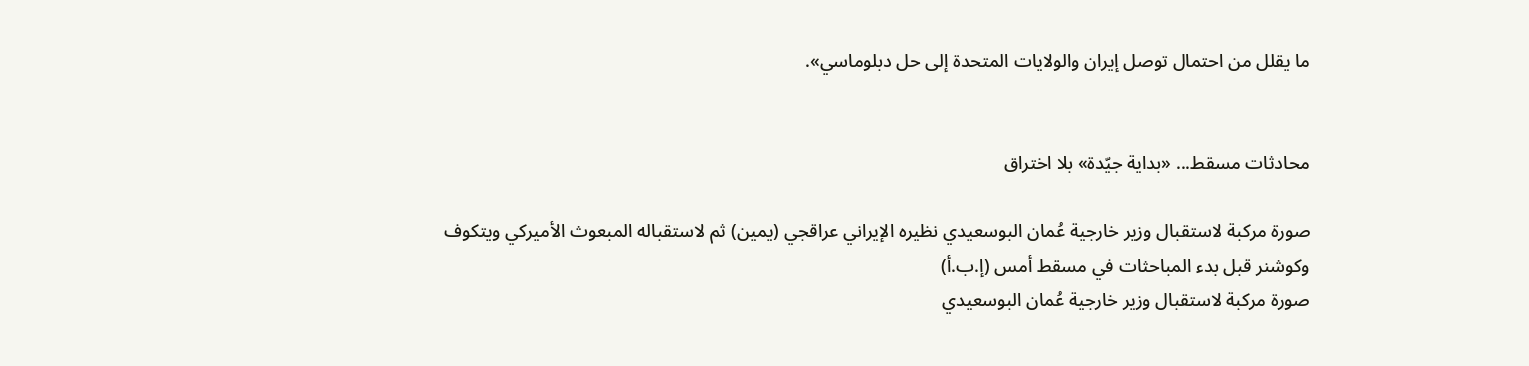ما يقلل من احتمال توصل إيران والولايات المتحدة إلى حل دبلوماسي».


محادثات مسقط... «بداية جيّدة» بلا اختراق

صورة مركبة لاستقبال وزير خارجية عُمان البوسعيدي نظيره الإيراني عراقجي (يمين) ثم لاستقباله المبعوث الأميركي ويتكوف وكوشنر قبل بدء المباحثات في مسقط أمس (إ.ب.أ)
صورة مركبة لاستقبال وزير خارجية عُمان البوسعيدي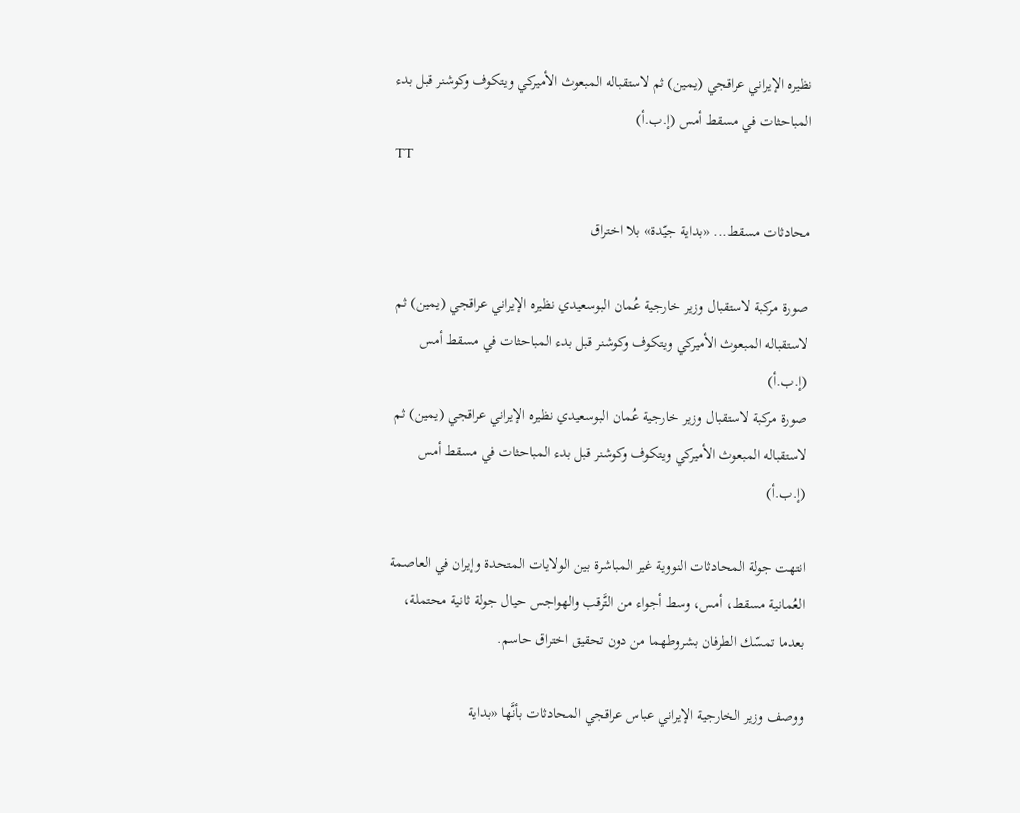نظيره الإيراني عراقجي (يمين) ثم لاستقباله المبعوث الأميركي ويتكوف وكوشنر قبل بدء المباحثات في مسقط أمس (إ.ب.أ)
TT

محادثات مسقط... «بداية جيّدة» بلا اختراق

صورة مركبة لاستقبال وزير خارجية عُمان البوسعيدي نظيره الإيراني عراقجي (يمين) ثم لاستقباله المبعوث الأميركي ويتكوف وكوشنر قبل بدء المباحثات في مسقط أمس (إ.ب.أ)
صورة مركبة لاستقبال وزير خارجية عُمان البوسعيدي نظيره الإيراني عراقجي (يمين) ثم لاستقباله المبعوث الأميركي ويتكوف وكوشنر قبل بدء المباحثات في مسقط أمس (إ.ب.أ)

انتهت جولة المحادثات النووية غير المباشرة بين الولايات المتحدة وإيران في العاصمة العُمانية مسقط، أمس، وسط أجواء من التَّرقب والهواجس حيال جولة ثانية محتملة، بعدما تمسّك الطرفان بشروطهما من دون تحقيق اختراق حاسم.

ووصف وزير الخارجية الإيراني عباس عراقجي المحادثات بأنَّها «بداية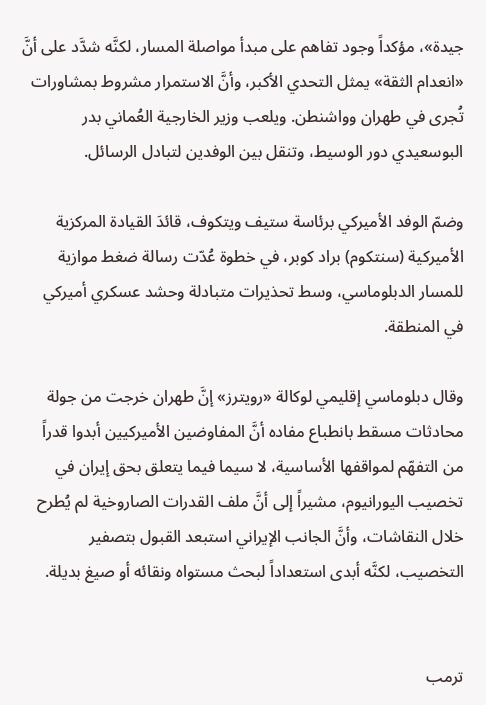جيدة»، مؤكداً وجود تفاهم على مبدأ مواصلة المسار، لكنَّه شدَّد على أنَّ «انعدام الثقة» يمثل التحدي الأكبر، وأنَّ الاستمرار مشروط بمشاورات تُجرى في طهران وواشنطن. ويلعب وزير الخارجية العُماني بدر البوسعيدي دور الوسيط، وتنقل بين الوفدين لتبادل الرسائل.

وضمّ الوفد الأميركي برئاسة ستيف ويتكوف، قائدَ القيادة المركزية الأميركية (سنتكوم) براد كوبر، في خطوة عُدّت رسالة ضغط موازية للمسار الدبلوماسي، وسط تحذيرات متبادلة وحشد عسكري أميركي في المنطقة.

وقال دبلوماسي إقليمي لوكالة «رويترز» إنَّ طهران خرجت من جولة محادثات مسقط بانطباع مفاده أنَّ المفاوضين الأميركيين أبدوا قدراً من التفهّم لمواقفها الأساسية، لا سيما فيما يتعلق بحق إيران في تخصيب اليورانيوم، مشيراً إلى أنَّ ملف القدرات الصاروخية لم يُطرح خلال النقاشات، وأنَّ الجانب الإيراني استبعد القبول بتصفير التخصيب، لكنَّه أبدى استعداداً لبحث مستواه ونقائه أو صيغ بديلة.


ترمب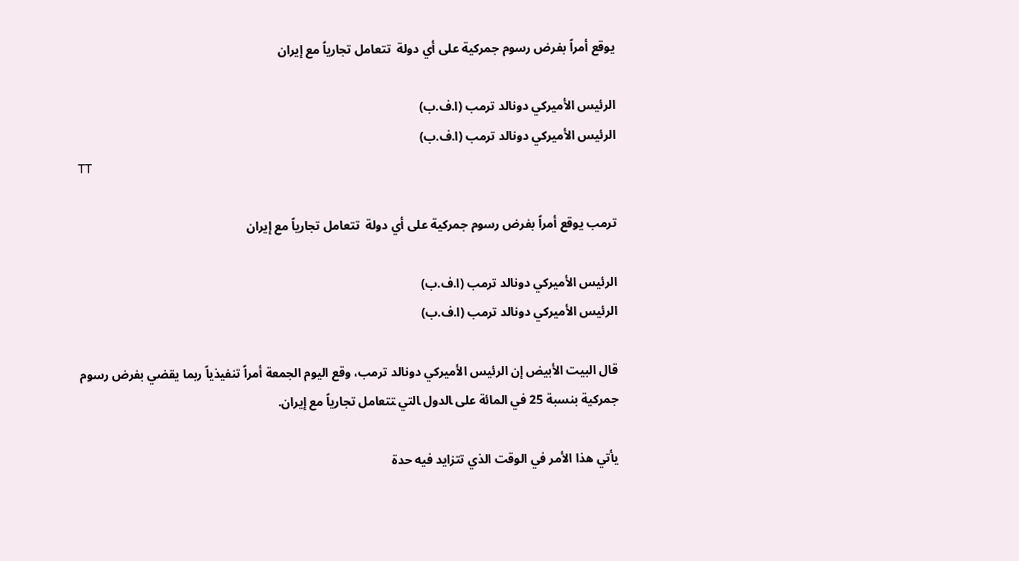يوقع أمراً بفرض رسوم جمركية على أي دولة  تتعامل تجارياً مع إيران

الرئيس ‌الأميركي ‌دونالد ‌ترمب (ا.ف.ب)
الرئيس ‌الأميركي ‌دونالد ‌ترمب (ا.ف.ب)
TT

ترمب يوقع أمراً بفرض رسوم جمركية على أي دولة  تتعامل تجارياً مع إيران

الرئيس ‌الأميركي ‌دونالد ‌ترمب (ا.ف.ب)
الرئيس ‌الأميركي ‌دونالد ‌ترمب (ا.ف.ب)

قال البيت الأبيض إن الرئيس ‌الأميركي ‌دونالد ‌ترمب، وقع اليوم الجمعة ‌أمراً تنفيذياً ربما يقضي بفرض رسوم جمركية بنسبة 25 في المائة على ‍الدول ‍التي ‍تتعامل تجارياً مع إيران.

يأتي هذا الأمر في الوقت الذي تتزايد فيه حدة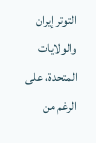التوتر إيران والولايات المتحدة، على الرغم من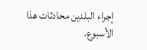إجراء البلدين محادثات هذا الأسبوع.